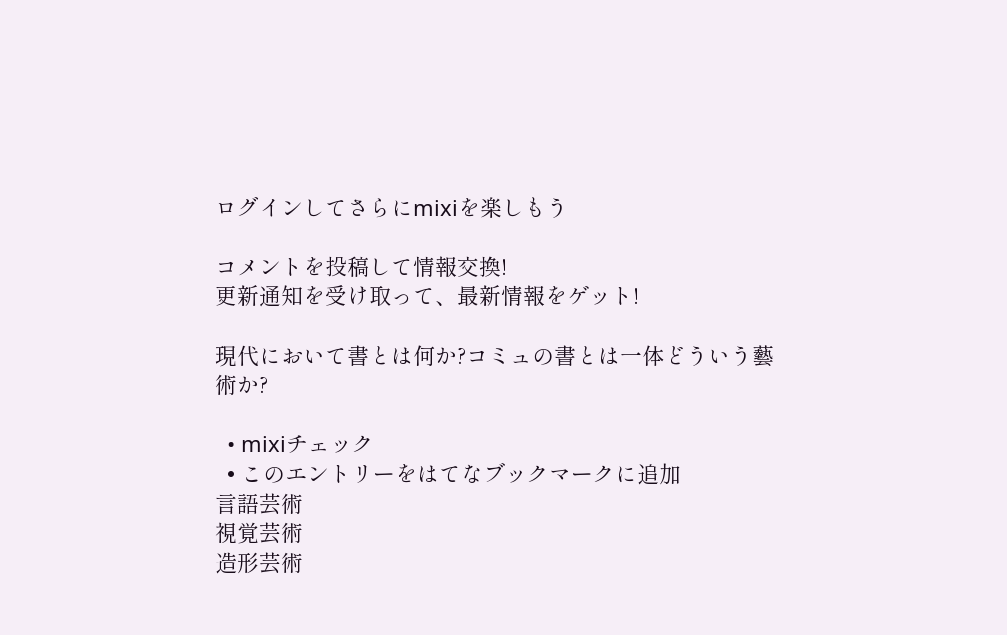ログインしてさらにmixiを楽しもう

コメントを投稿して情報交換!
更新通知を受け取って、最新情報をゲット!

現代において書とは何か?コミュの書とは一体どういう藝術か?

  • mixiチェック
  • このエントリーをはてなブックマークに追加
言語芸術
視覚芸術
造形芸術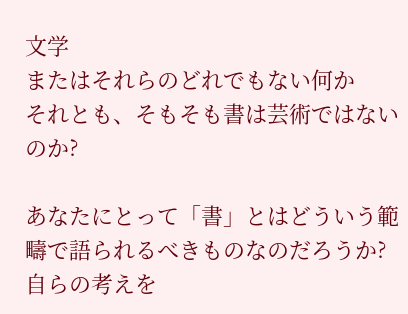文学
またはそれらのどれでもない何か
それとも、そもそも書は芸術ではないのか?

あなたにとって「書」とはどういう範疇で語られるべきものなのだろうか?自らの考えを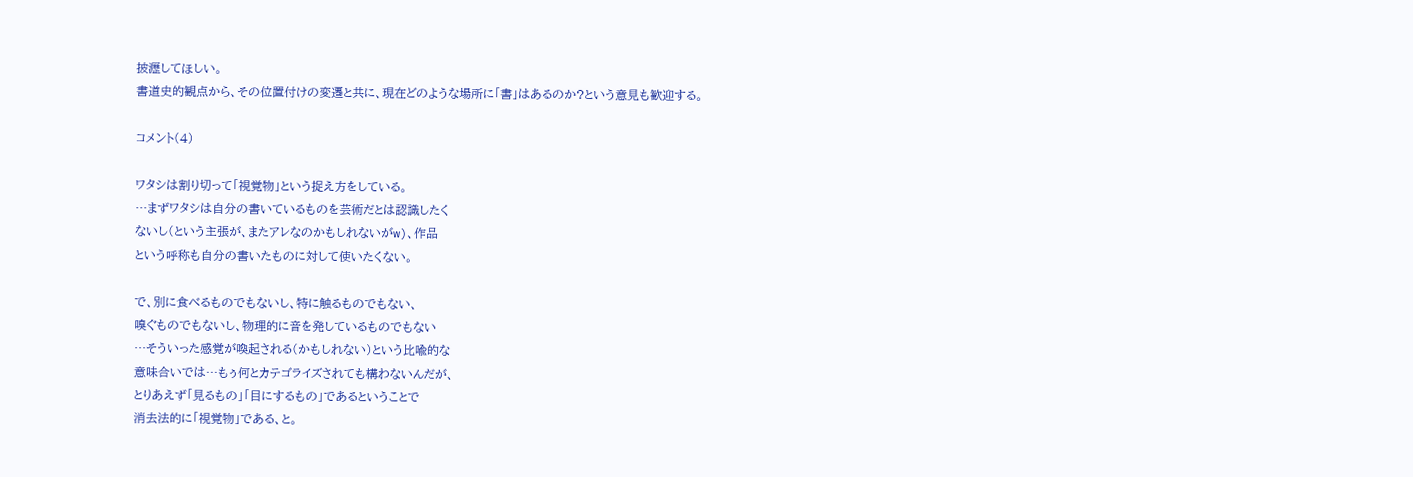披瀝してほしい。
書道史的観点から、その位置付けの変遷と共に、現在どのような場所に「書」はあるのか?という意見も歓迎する。

コメント(4)

ワタシは割り切って「視覚物」という捉え方をしている。
…まずワタシは自分の書いているものを芸術だとは認識したく
ないし(という主張が、またアレなのかもしれないがw)、作品
という呼称も自分の書いたものに対して使いたくない。

で、別に食べるものでもないし、特に触るものでもない、
嗅ぐものでもないし、物理的に音を発しているものでもない
…そういった感覚が喚起される(かもしれない)という比喩的な
意味合いでは…もぅ何とカテゴライズされても構わないんだが、
とりあえず「見るもの」「目にするもの」であるということで
消去法的に「視覚物」である、と。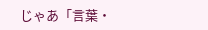じゃあ「言葉・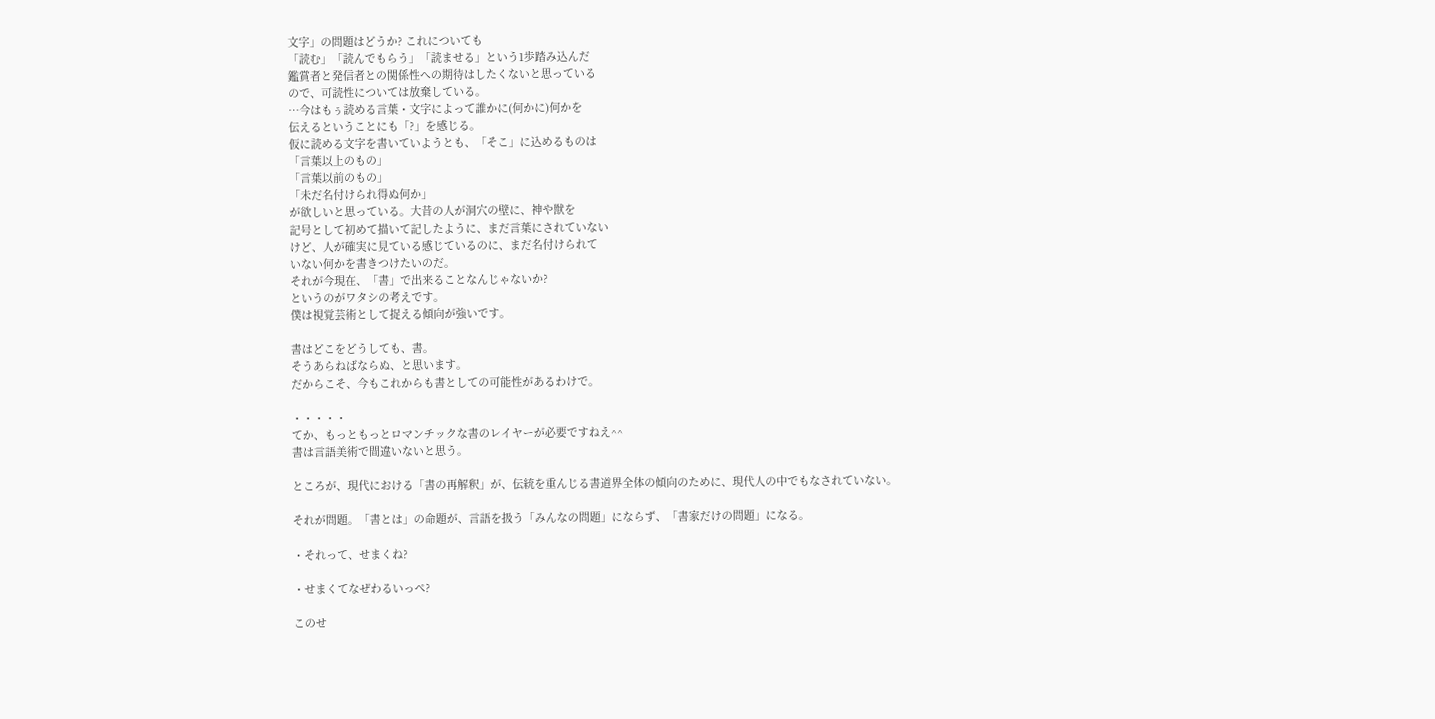文字」の問題はどうか? これについても
「読む」「読んでもらう」「読ませる」という1歩踏み込んだ
鑑賞者と発信者との関係性への期待はしたくないと思っている
ので、可読性については放棄している。
…今はもぅ読める言葉・文字によって誰かに(何かに)何かを
伝えるということにも「?」を感じる。
仮に読める文字を書いていようとも、「そこ」に込めるものは
「言葉以上のもの」
「言葉以前のもの」
「未だ名付けられ得ぬ何か」
が欲しいと思っている。大昔の人が洞穴の壁に、神や獣を
記号として初めて描いて記したように、まだ言葉にされていない
けど、人が確実に見ている感じているのに、まだ名付けられて
いない何かを書きつけたいのだ。
それが今現在、「書」で出来ることなんじゃないか?
というのがワタシの考えです。
僕は視覚芸術として捉える傾向が強いです。

書はどこをどうしても、書。
そうあらねばならぬ、と思います。
だからこそ、今もこれからも書としての可能性があるわけで。

・・・・・
てか、もっともっとロマンチックな書のレイヤーが必要ですねえ^^
書は言語美術で間違いないと思う。

ところが、現代における「書の再解釈」が、伝統を重んじる書道界全体の傾向のために、現代人の中でもなされていない。

それが問題。「書とは」の命題が、言語を扱う「みんなの問題」にならず、「書家だけの問題」になる。

・それって、せまくね?

・せまくてなぜわるいっぺ?

このせ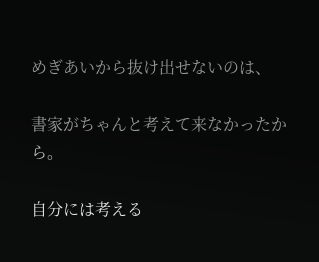めぎあいから抜け出せないのは、

書家がちゃんと考えて来なかったから。

自分には考える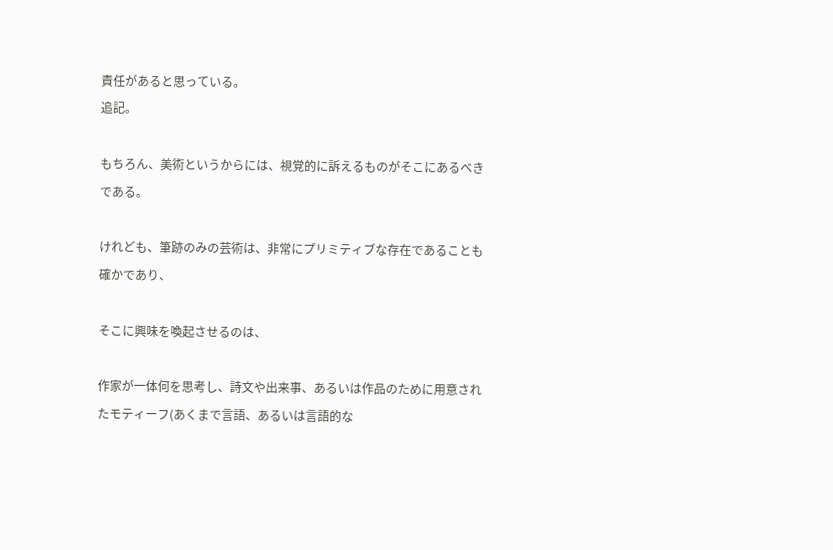責任があると思っている。
追記。

もちろん、美術というからには、視覚的に訴えるものがそこにあるべきである。

けれども、筆跡のみの芸術は、非常にプリミティブな存在であることも確かであり、

そこに興味を喚起させるのは、

作家が一体何を思考し、詩文や出来事、あるいは作品のために用意されたモティーフ(あくまで言語、あるいは言語的な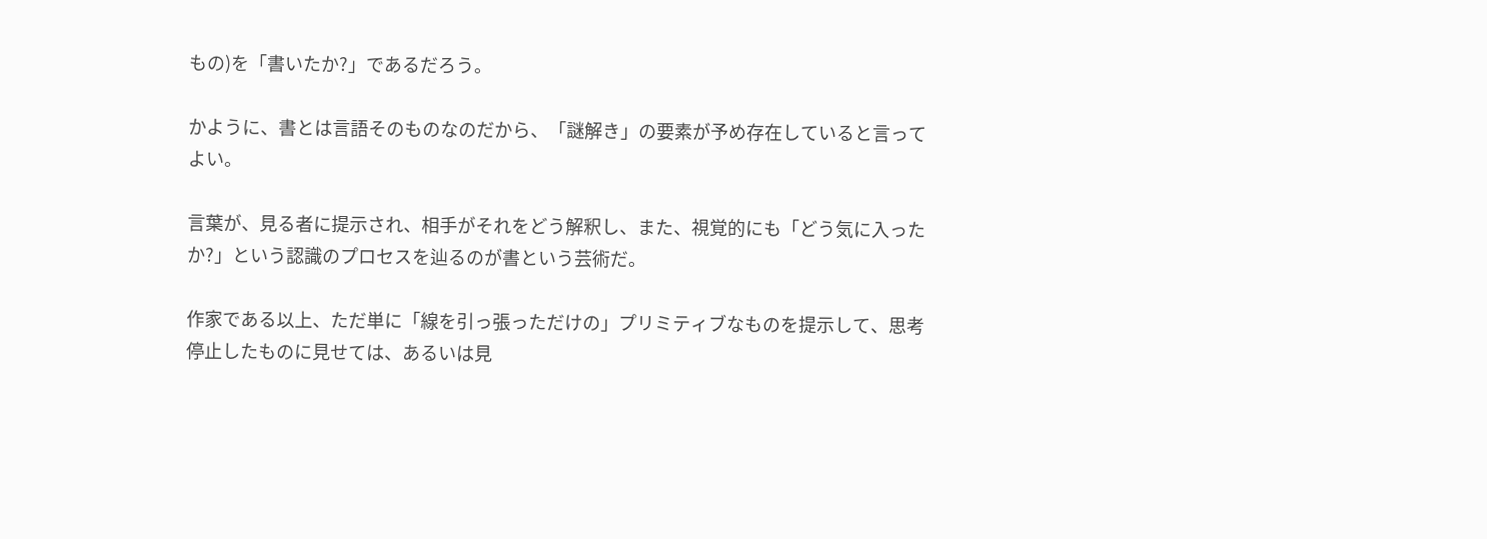もの)を「書いたか?」であるだろう。

かように、書とは言語そのものなのだから、「謎解き」の要素が予め存在していると言ってよい。

言葉が、見る者に提示され、相手がそれをどう解釈し、また、視覚的にも「どう気に入ったか?」という認識のプロセスを辿るのが書という芸術だ。

作家である以上、ただ単に「線を引っ張っただけの」プリミティブなものを提示して、思考停止したものに見せては、あるいは見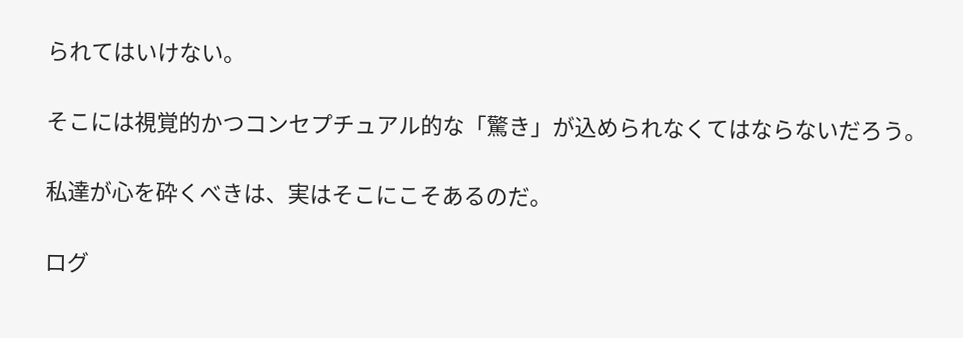られてはいけない。

そこには視覚的かつコンセプチュアル的な「驚き」が込められなくてはならないだろう。

私達が心を砕くべきは、実はそこにこそあるのだ。

ログ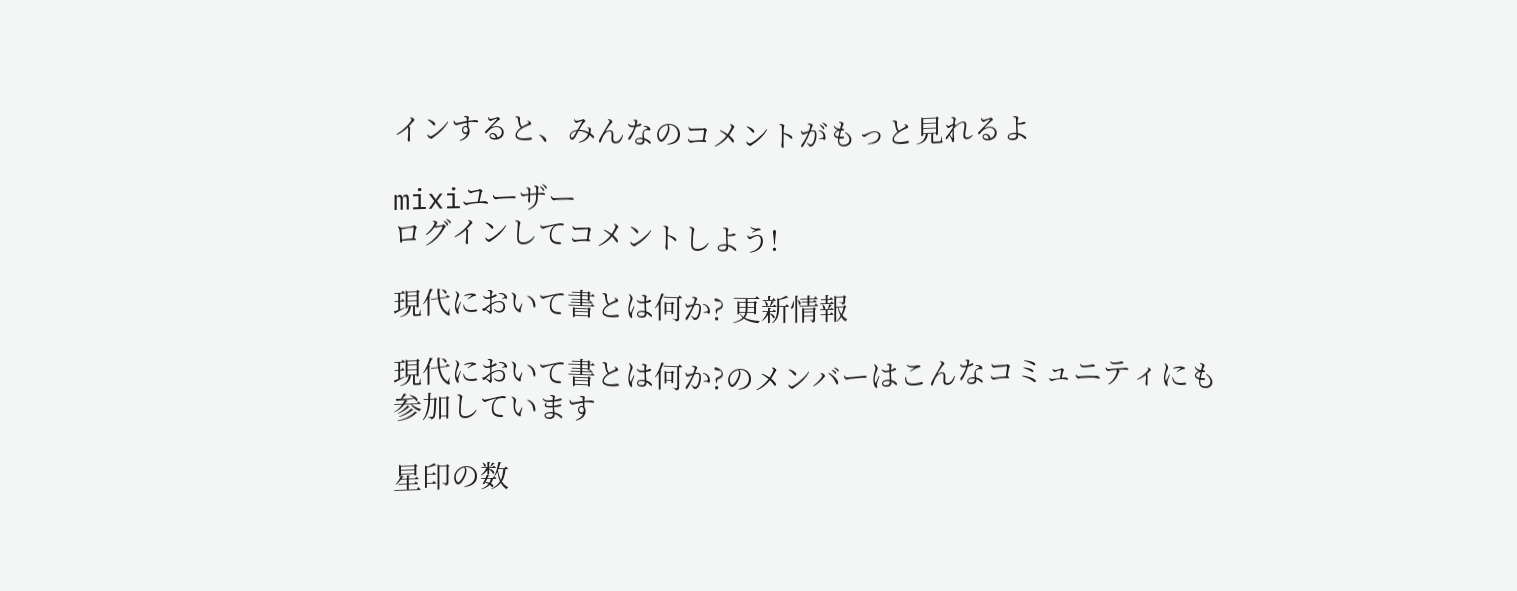インすると、みんなのコメントがもっと見れるよ

mixiユーザー
ログインしてコメントしよう!

現代において書とは何か? 更新情報

現代において書とは何か?のメンバーはこんなコミュニティにも参加しています

星印の数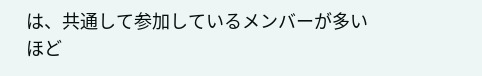は、共通して参加しているメンバーが多いほど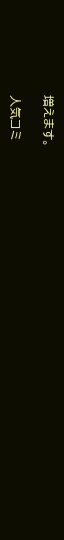増えます。

人気コミ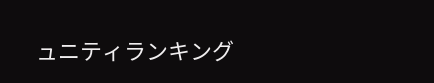ュニティランキング